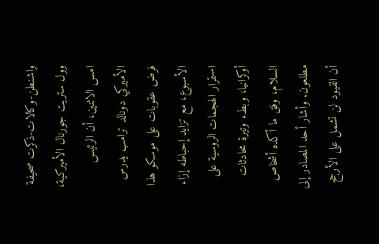واشنطن-وكالات-ذكرت صحيفة وول ستريت جورنال الأميركية، امس الاثنين، أن الرئيس الأميركي دونالد ترامب يدرس فرض عقوبات على موسكو هذا الأسبوع، مع تزايد إحباطه إزاء استمرار الهجمات الروسية على أوكرانيا، وبطء وتيرة محادثات السلام، وفق ما أكده أشخاص مطلعون. وأشار أحد المصادر إلى أن القيود لن تشمل على الأرجح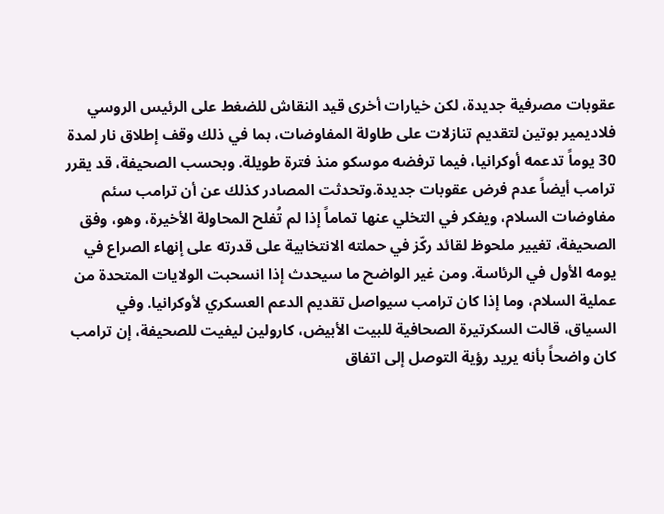عقوبات مصرفية جديدة، لكن خيارات أخرى قيد النقاش للضغط على الرئيس الروسي فلاديمير بوتين لتقديم تنازلات على طاولة المفاوضات، بما في ذلك وقف إطلاق نار لمدة 30 يوماً تدعمه أوكرانيا، فيما ترفضه موسكو منذ فترة طويلة. وبحسب الصحيفة، قد يقرر ترامب أيضاً عدم فرض عقوبات جديدة.وتحدثت المصادر كذلك عن أن ترامب سئم مفاوضات السلام، ويفكر في التخلي عنها تماماً إذا لم تُفلح المحاولة الأخيرة، وهو، وفق الصحيفة، تغيير ملحوظ لقائد ركّز في حملته الانتخابية على قدرته على إنهاء الصراع في يومه الأول في الرئاسة. ومن غير الواضح ما سيحدث إذا انسحبت الولايات المتحدة من عملية السلام، وما إذا كان ترامب سيواصل تقديم الدعم العسكري لأوكرانيا. وفي السياق، قالت السكرتيرة الصحافية للبيت الأبيض، كارولين ليفيت للصحيفة، إن ترامب كان واضحاً بأنه يريد رؤية التوصل إلى اتفاق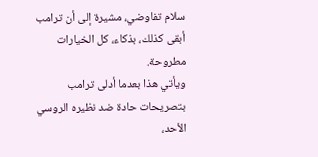سلام تفاوضي، مشيرة إلى أن ترامب أبقى كذلك، بذكاء، كل الخيارات مطروحة.
ويأتي هذا بعدما أدلى ترامب بتصريحات حادة ضد نظيره الروسي الأحد،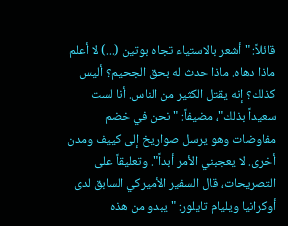قائلاً: "أشعر بالاستياء تجاه بوتين (...) لا أعلم ماذا دهاه. ماذا حدث له بحق الجحيم؟ أليس كذلك؟ إنه يقتل الكثير من الناس. أنا لست سعيداً بذلك"، مضيفاً: "نحن في خضم مفاوضات وهو يرسل صواريخ إلى كييف ومدن أخرى. لا يعجبني الأمر أبداً". وتعليقاً على التصريحات، قال السفير الأميركي السابق لدى أوكرانيا ويليام تايلور: "يبدو من هذه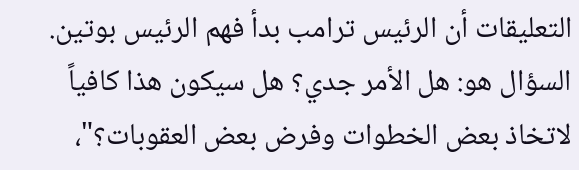التعليقات أن الرئيس ترامب بدأ فهم الرئيس بوتين. السؤال هو: هل الأمر جدي؟ هل سيكون هذا كافياً لاتخاذ بعض الخطوات وفرض بعض العقوبات؟"،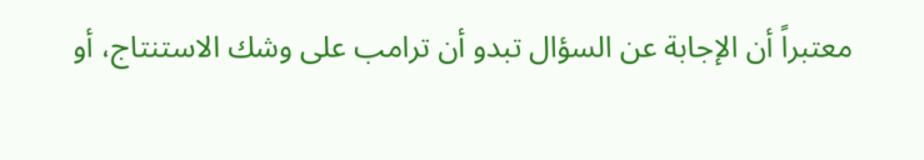معتبراً أن الإجابة عن السؤال تبدو أن ترامب على وشك الاستنتاج، أو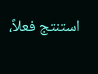استنتج فعلاً،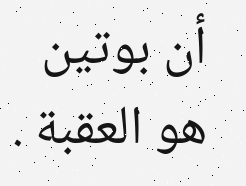أن بوتين هو العقبة .